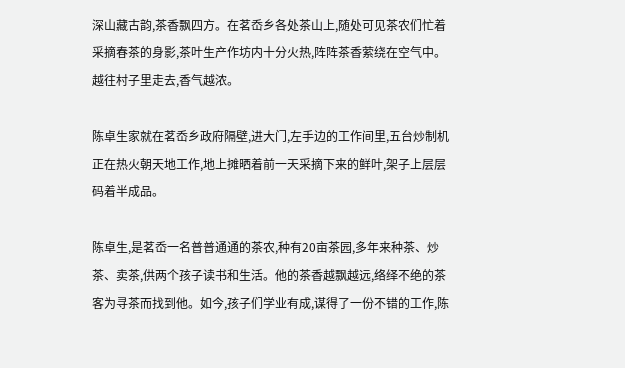深山藏古韵,茶香飘四方。在茗岙乡各处茶山上,随处可见茶农们忙着采摘春茶的身影,茶叶生产作坊内十分火热,阵阵茶香萦绕在空气中。越往村子里走去,香气越浓。

陈卓生家就在茗岙乡政府隔壁,进大门,左手边的工作间里,五台炒制机正在热火朝天地工作,地上摊晒着前一天采摘下来的鲜叶,架子上层层码着半成品。

陈卓生,是茗岙一名普普通通的茶农,种有20亩茶园,多年来种茶、炒茶、卖茶,供两个孩子读书和生活。他的茶香越飘越远,络绎不绝的茶客为寻茶而找到他。如今,孩子们学业有成,谋得了一份不错的工作,陈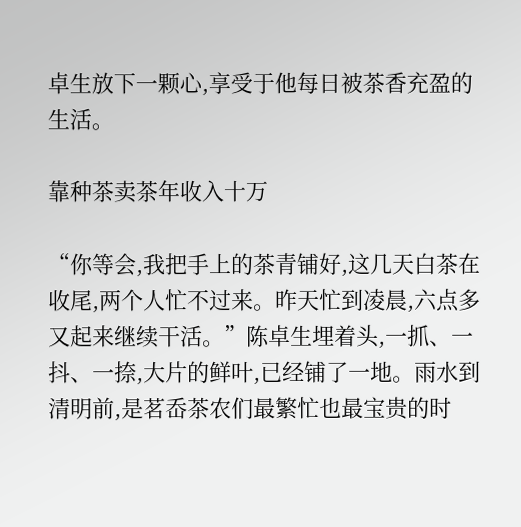卓生放下一颗心,享受于他每日被茶香充盈的生活。

靠种茶卖茶年收入十万

“你等会,我把手上的茶青铺好,这几天白茶在收尾,两个人忙不过来。昨天忙到凌晨,六点多又起来继续干活。”陈卓生埋着头,一抓、一抖、一捺,大片的鲜叶,已经铺了一地。雨水到清明前,是茗岙茶农们最繁忙也最宝贵的时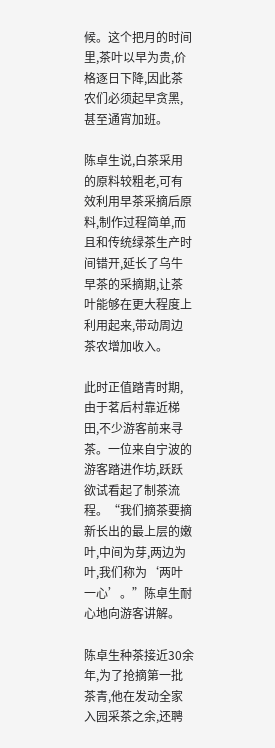候。这个把月的时间里,茶叶以早为贵,价格逐日下降,因此茶农们必须起早贪黑,甚至通宵加班。

陈卓生说,白茶采用的原料较粗老,可有效利用早茶采摘后原料,制作过程简单,而且和传统绿茶生产时间错开,延长了乌牛早茶的采摘期,让茶叶能够在更大程度上利用起来,带动周边茶农增加收入。

此时正值踏青时期,由于茗后村靠近梯田,不少游客前来寻茶。一位来自宁波的游客踏进作坊,跃跃欲试看起了制茶流程。“我们摘茶要摘新长出的最上层的嫩叶,中间为芽,两边为叶,我们称为‘两叶一心’。”陈卓生耐心地向游客讲解。

陈卓生种茶接近30余年,为了抢摘第一批茶青,他在发动全家入园采茶之余,还聘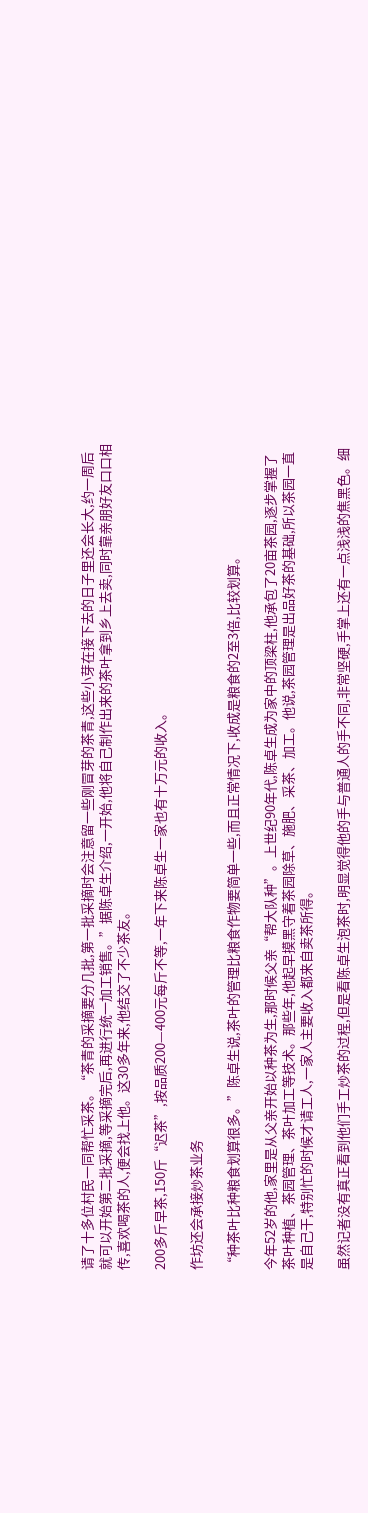请了十多位村民一同帮忙采茶。“茶青的采摘要分几批,第一批采摘时会注意留一些刚冒芽的茶青,这些小芽在接下去的日子里还会长大,约一周后就可以开始第二批采摘,等采摘完后,再进行统一加工销售。”据陈卓生介绍,一开始,他将自己制作出来的茶叶拿到乡上去卖,同时靠亲朋好友口口相传,喜欢喝茶的人,便会找上他。这30多年来,他结交了不少茶友。

200多斤早茶,150斤“迟茶”,按品质200—400元每斤不等,一年下来陈卓生一家也有十万元的收入。

作坊还会承接炒茶业务

“种茶叶比种粮食划算很多。”陈卓生说,茶叶的管理比粮食作物要简单一些,而且正常情况下,收成是粮食的2至3倍,比较划算。

今年52岁的他,家里是从父亲开始以种茶为生,那时候父亲“帮大队种”。上世纪90年代,陈卓生成为家中的顶梁柱,他承包了20亩茶园,逐步掌握了茶叶种植、茶园管理、茶叶加工等技术。那些年,他起早摸黑守着茶园除草、施肥、采茶、加工。他说,茶园管理是出品好茶的基础,所以茶园一直是自己干,特别忙的时候才请工人,一家人主要收入都来自卖茶所得。

虽然记者没有真正看到他们手工炒茶的过程,但是看陈卓生泡茶时,明显觉得他的手与普通人的手不同,非常坚硬,手掌上还有一点浅浅的焦黑色。细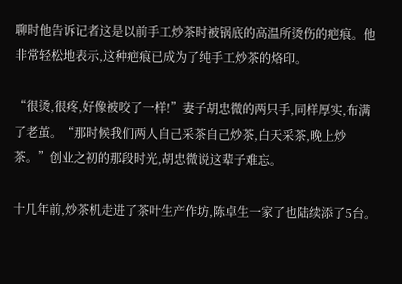聊时他告诉记者这是以前手工炒茶时被锅底的高温所烫伤的疤痕。他非常轻松地表示,这种疤痕已成为了纯手工炒茶的烙印。

“很烫,很疼,好像被咬了一样!”妻子胡忠微的两只手,同样厚实,布满了老茧。“那时候我们两人自己采茶自己炒茶,白天采茶,晚上炒茶。”创业之初的那段时光,胡忠微说这辈子难忘。

十几年前,炒茶机走进了茶叶生产作坊,陈卓生一家了也陆续添了5台。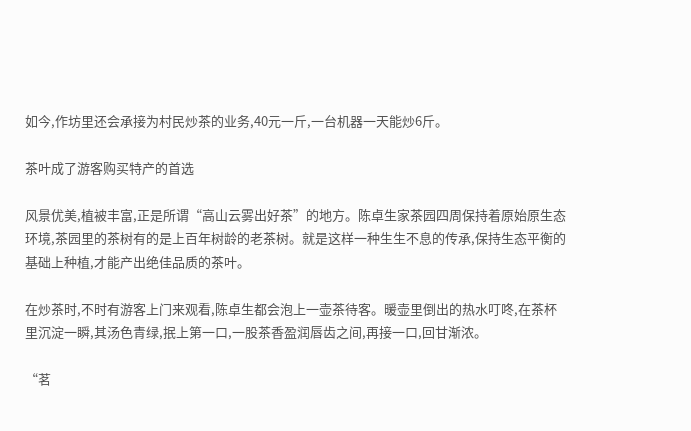如今,作坊里还会承接为村民炒茶的业务,40元一斤,一台机器一天能炒6斤。

茶叶成了游客购买特产的首选

风景优美,植被丰富,正是所谓“高山云雾出好茶”的地方。陈卓生家茶园四周保持着原始原生态环境,茶园里的茶树有的是上百年树龄的老茶树。就是这样一种生生不息的传承,保持生态平衡的基础上种植,才能产出绝佳品质的茶叶。

在炒茶时,不时有游客上门来观看,陈卓生都会泡上一壶茶待客。暖壶里倒出的热水叮咚,在茶杯里沉淀一瞬,其汤色青绿,抿上第一口,一股茶香盈润唇齿之间,再接一口,回甘渐浓。

“茗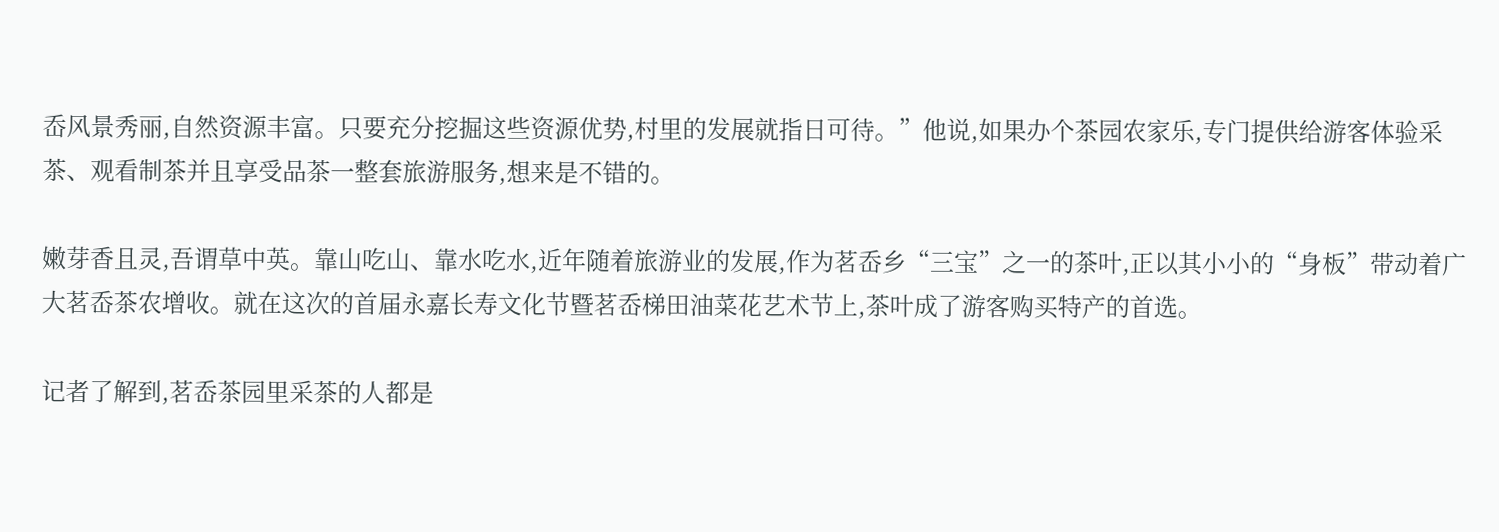岙风景秀丽,自然资源丰富。只要充分挖掘这些资源优势,村里的发展就指日可待。”他说,如果办个茶园农家乐,专门提供给游客体验采茶、观看制茶并且享受品茶一整套旅游服务,想来是不错的。

嫩芽香且灵,吾谓草中英。靠山吃山、靠水吃水,近年随着旅游业的发展,作为茗岙乡“三宝”之一的茶叶,正以其小小的“身板”带动着广大茗岙茶农增收。就在这次的首届永嘉长寿文化节暨茗岙梯田油菜花艺术节上,茶叶成了游客购买特产的首选。

记者了解到,茗岙茶园里采茶的人都是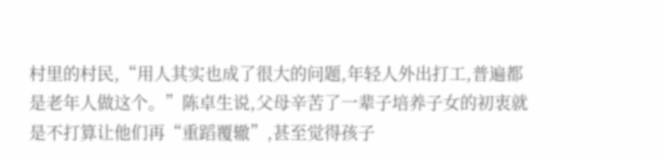村里的村民,“用人其实也成了很大的问题,年轻人外出打工,普遍都是老年人做这个。”陈卓生说,父母辛苦了一辈子培养子女的初衷就是不打算让他们再“重蹈覆辙”,甚至觉得孩子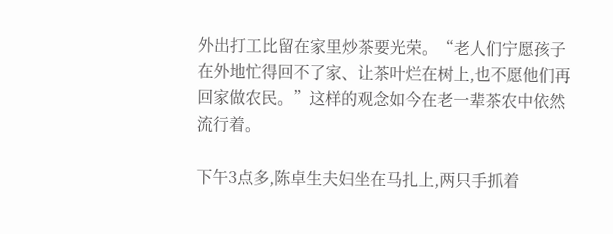外出打工比留在家里炒茶要光荣。“老人们宁愿孩子在外地忙得回不了家、让茶叶烂在树上,也不愿他们再回家做农民。”这样的观念如今在老一辈茶农中依然流行着。

下午3点多,陈卓生夫妇坐在马扎上,两只手抓着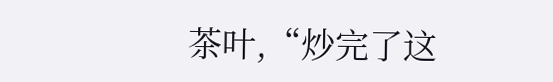茶叶,“炒完了这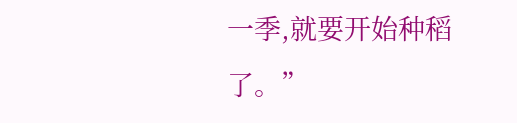一季,就要开始种稻了。”